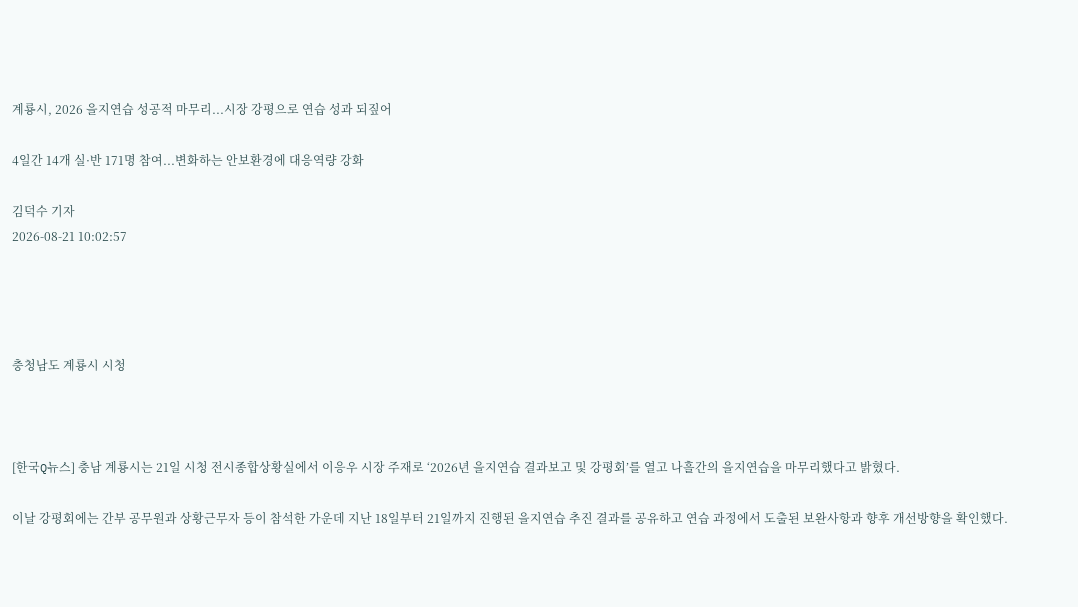계룡시, 2026 을지연습 성공적 마무리...시장 강평으로 연습 성과 되짚어

4일간 14개 실·반 171명 참여...변화하는 안보환경에 대응역량 강화

김덕수 기자
2026-08-21 10:02:57




충청남도 계룡시 시청



[한국Q뉴스] 충남 계룡시는 21일 시청 전시종합상황실에서 이응우 시장 주재로 ‘2026년 을지연습 결과보고 및 강평회’를 열고 나흘간의 을지연습을 마무리했다고 밝혔다.

이날 강평회에는 간부 공무원과 상황근무자 등이 참석한 가운데 지난 18일부터 21일까지 진행된 을지연습 추진 결과를 공유하고 연습 과정에서 도출된 보완사항과 향후 개선방향을 확인했다.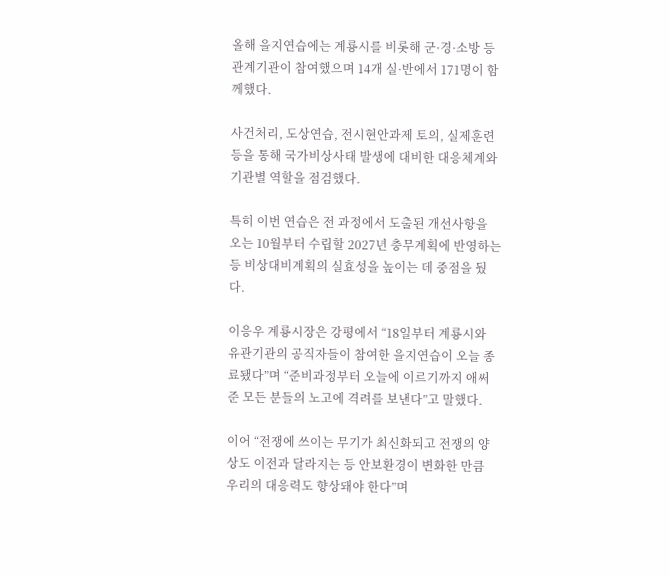올해 을지연습에는 계룡시를 비롯해 군·경·소방 등 관계기관이 참여했으며 14개 실·반에서 171명이 함께했다.

사건처리, 도상연습, 전시현안과제 토의, 실제훈련 등을 통해 국가비상사태 발생에 대비한 대응체계와 기관별 역할을 점검했다.

특히 이번 연습은 전 과정에서 도출된 개선사항을 오는 10월부터 수립할 2027년 충무계획에 반영하는 등 비상대비계획의 실효성을 높이는 데 중점을 뒀다.

이응우 계룡시장은 강평에서 “18일부터 계룡시와 유관기관의 공직자들이 참여한 을지연습이 오늘 종료됐다”며 “준비과정부터 오늘에 이르기까지 애써준 모든 분들의 노고에 격려를 보낸다”고 말했다.

이어 “전쟁에 쓰이는 무기가 최신화되고 전쟁의 양상도 이전과 달라지는 등 안보환경이 변화한 만큼 우리의 대응력도 향상돼야 한다”며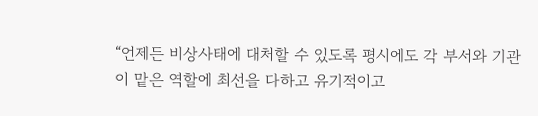“언제든 비상사태에 대처할 수 있도록 평시에도 각 부서와 기관이 맡은 역할에 최선을 다하고 유기적이고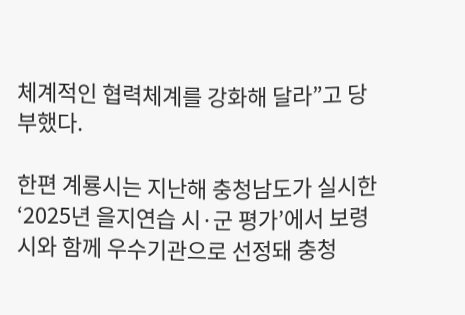체계적인 협력체계를 강화해 달라”고 당부했다.

한편 계룡시는 지난해 충청남도가 실시한 ‘2025년 을지연습 시·군 평가’에서 보령시와 함께 우수기관으로 선정돼 충청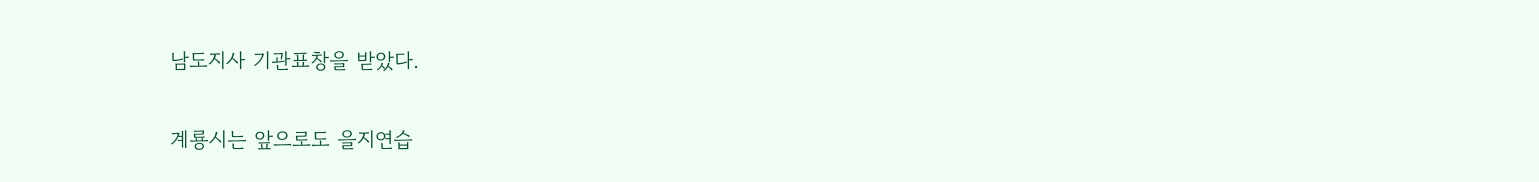남도지사 기관표창을 받았다.

계룡시는 앞으로도 을지연습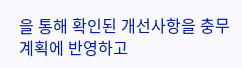을 통해 확인된 개선사항을 충무계획에 반영하고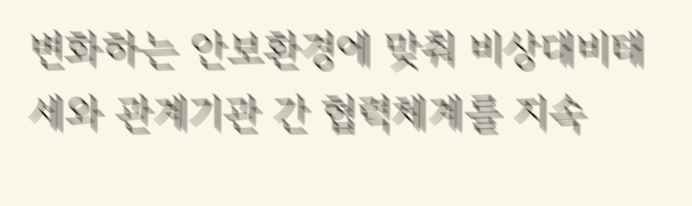변화하는 안보환경에 맞춰 비상대비태세와 관계기관 간 협력체계를 지속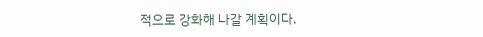적으로 강화해 나갈 계획이다.